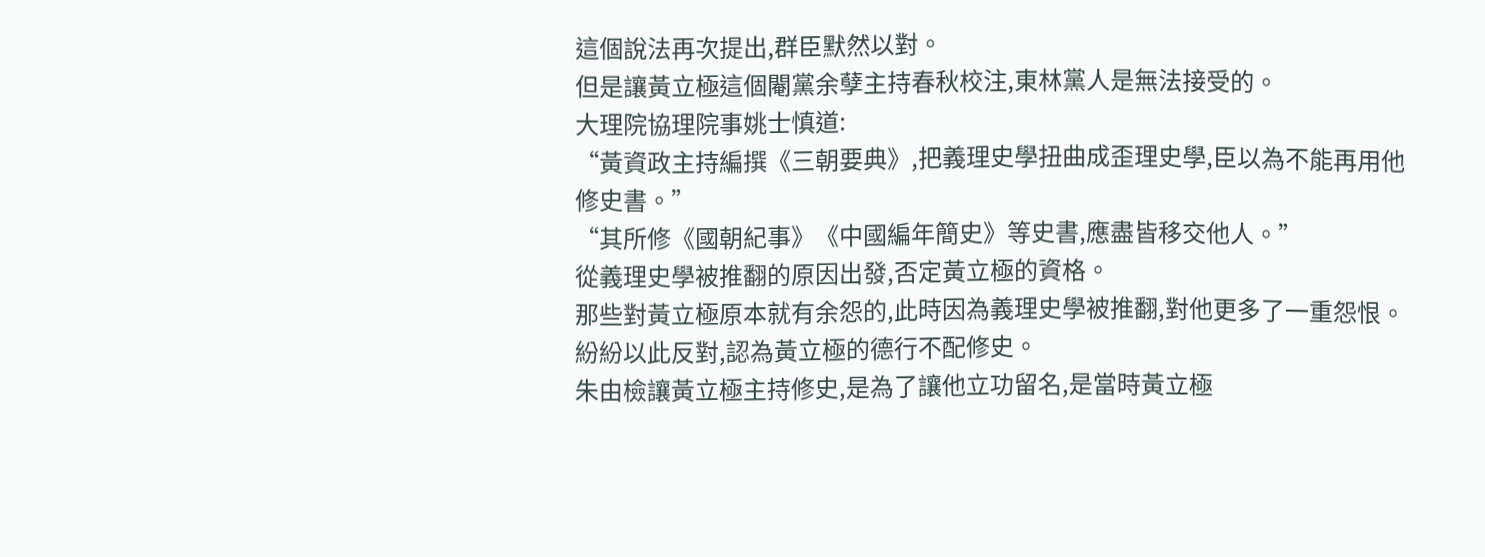這個說法再次提出,群臣默然以對。
但是讓黃立極這個閹黨余孽主持春秋校注,東林黨人是無法接受的。
大理院協理院事姚士慎道:
“黃資政主持編撰《三朝要典》,把義理史學扭曲成歪理史學,臣以為不能再用他修史書。”
“其所修《國朝紀事》《中國編年簡史》等史書,應盡皆移交他人。”
從義理史學被推翻的原因出發,否定黃立極的資格。
那些對黃立極原本就有余怨的,此時因為義理史學被推翻,對他更多了一重怨恨。
紛紛以此反對,認為黃立極的德行不配修史。
朱由檢讓黃立極主持修史,是為了讓他立功留名,是當時黃立極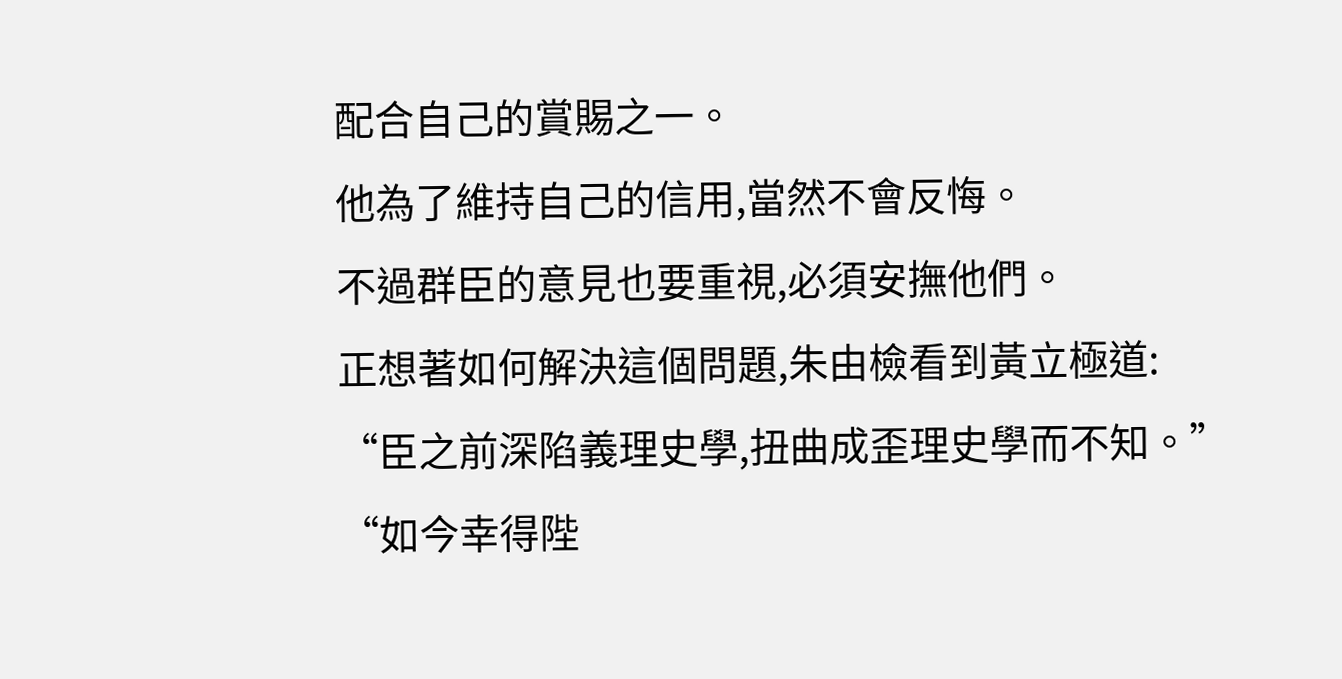配合自己的賞賜之一。
他為了維持自己的信用,當然不會反悔。
不過群臣的意見也要重視,必須安撫他們。
正想著如何解決這個問題,朱由檢看到黃立極道:
“臣之前深陷義理史學,扭曲成歪理史學而不知。”
“如今幸得陛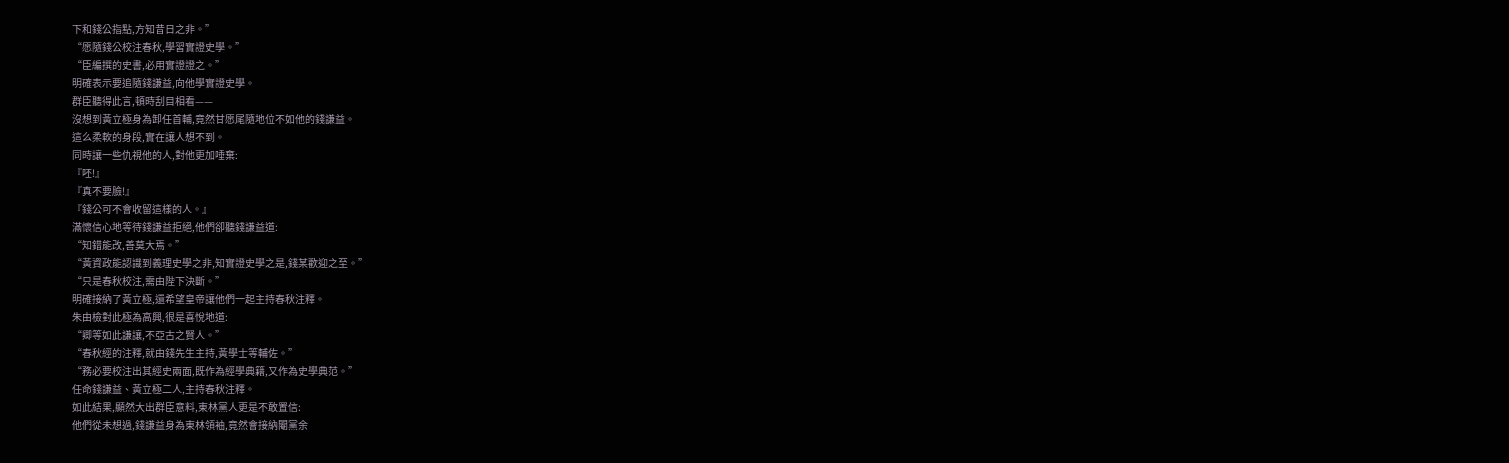下和錢公指點,方知昔日之非。”
“愿隨錢公校注春秋,學習實證史學。”
“臣編撰的史書,必用實證證之。”
明確表示要追隨錢謙益,向他學實證史學。
群臣聽得此言,頓時刮目相看——
沒想到黃立極身為卸任首輔,竟然甘愿尾隨地位不如他的錢謙益。
這么柔軟的身段,實在讓人想不到。
同時讓一些仇視他的人,對他更加唾棄:
『呸!』
『真不要臉!』
『錢公可不會收留這樣的人。』
滿懷信心地等待錢謙益拒絕,他們卻聽錢謙益道:
“知錯能改,善莫大焉。”
“黃資政能認識到義理史學之非,知實證史學之是,錢某歡迎之至。”
“只是春秋校注,需由陛下決斷。”
明確接納了黃立極,還希望皇帝讓他們一起主持春秋注釋。
朱由檢對此極為高興,很是喜悅地道:
“卿等如此謙讓,不亞古之賢人。”
“春秋經的注釋,就由錢先生主持,黃學士等輔佐。”
“務必要校注出其經史兩面,既作為經學典籍,又作為史學典范。”
任命錢謙益、黃立極二人,主持春秋注釋。
如此結果,顯然大出群臣意料,東林黨人更是不敢置信:
他們從未想過,錢謙益身為東林領袖,竟然會接納閹黨余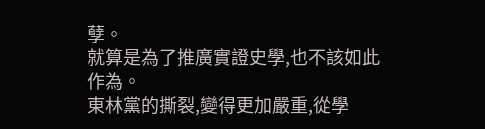孽。
就算是為了推廣實證史學,也不該如此作為。
東林黨的撕裂,變得更加嚴重,從學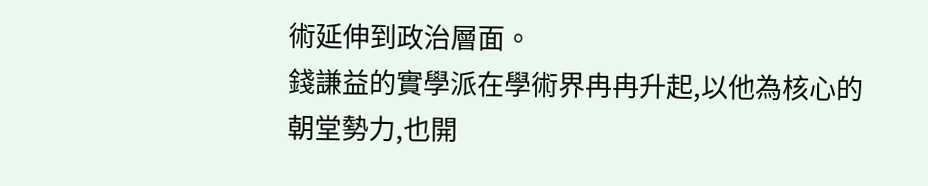術延伸到政治層面。
錢謙益的實學派在學術界冉冉升起,以他為核心的朝堂勢力,也開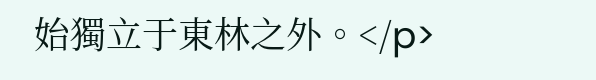始獨立于東林之外。</p>